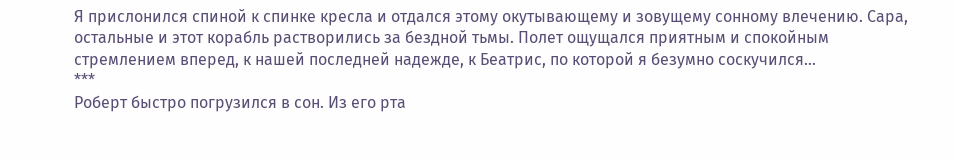Я прислонился спиной к спинке кресла и отдался этому окутывающему и зовущему сонному влечению. Сара, остальные и этот корабль растворились за бездной тьмы. Полет ощущался приятным и спокойным стремлением вперед, к нашей последней надежде, к Беатрис, по которой я безумно соскучился…
***
Роберт быстро погрузился в сон. Из его рта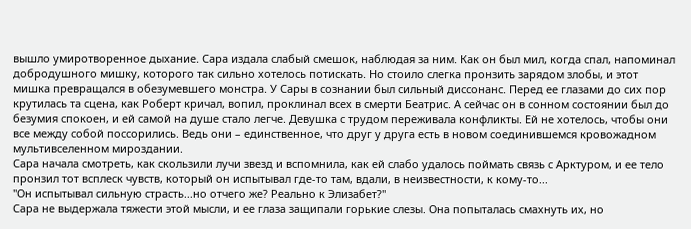вышло умиротворенное дыхание. Сара издала слабый смешок, наблюдая за ним. Как он был мил, когда спал, напоминал добродушного мишку, которого так сильно хотелось потискать. Но стоило слегка пронзить зарядом злобы, и этот мишка превращался в обезумевшего монстра. У Сары в сознании был сильный диссонанс. Перед ее глазами до сих пор крутилась та сцена, как Роберт кричал, вопил, проклинал всех в смерти Беатрис. А сейчас он в сонном состоянии был до безумия спокоен, и ей самой на душе стало легче. Девушка с трудом переживала конфликты. Ей не хотелось, чтобы они все между собой поссорились. Ведь они – единственное, что друг у друга есть в новом соединившемся кровожадном мультивселенном мироздании.
Сара начала смотреть, как скользили лучи звезд и вспомнила, как ей слабо удалось поймать связь с Арктуром, и ее тело пронзил тот всплеск чувств, который он испытывал где-то там, вдали, в неизвестности, к кому-то...
"Он испытывал сильную страсть...но отчего же? Реально к Элизабет?"
Сара не выдержала тяжести этой мысли, и ее глаза защипали горькие слезы. Она попыталась смахнуть их, но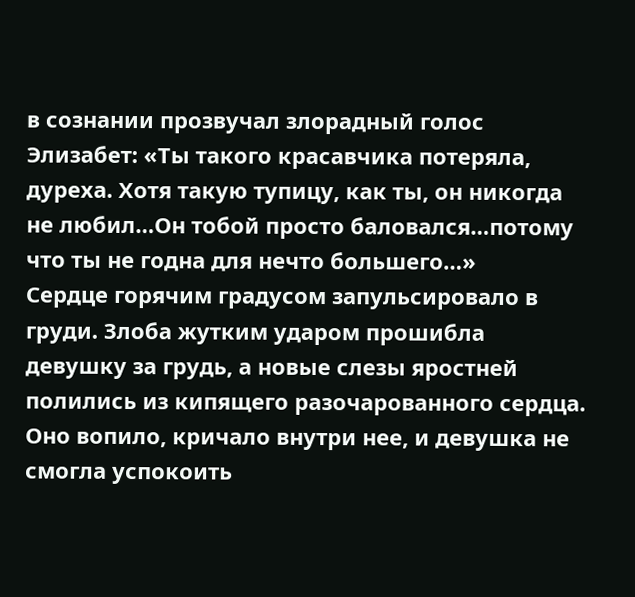в сознании прозвучал злорадный голос Элизабет: «Ты такого красавчика потеряла, дуреха. Хотя такую тупицу, как ты, он никогда не любил…Он тобой просто баловался…потому что ты не годна для нечто большего…»
Сердце горячим градусом запульсировало в груди. Злоба жутким ударом прошибла девушку за грудь, а новые слезы яростней полились из кипящего разочарованного сердца. Оно вопило, кричало внутри нее, и девушка не смогла успокоить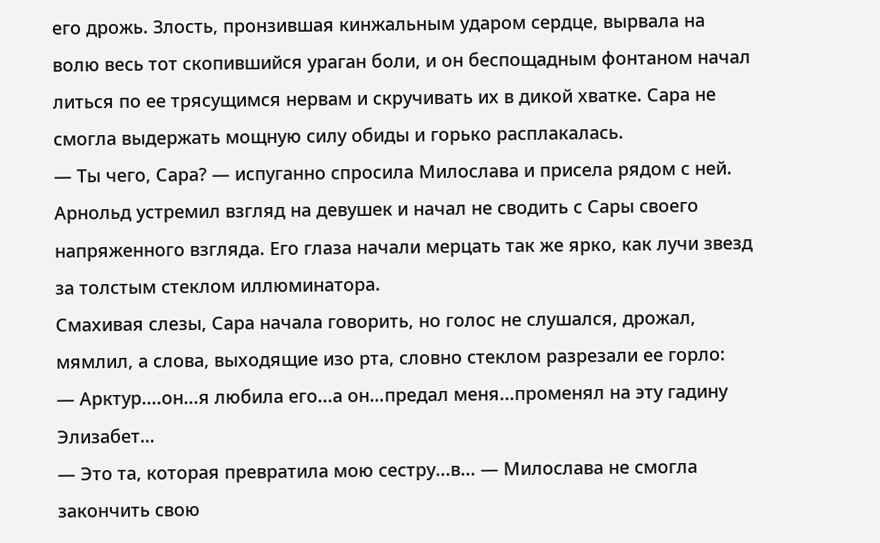его дрожь. Злость, пронзившая кинжальным ударом сердце, вырвала на волю весь тот скопившийся ураган боли, и он беспощадным фонтаном начал литься по ее трясущимся нервам и скручивать их в дикой хватке. Сара не смогла выдержать мощную силу обиды и горько расплакалась.
— Ты чего, Сара? — испуганно спросила Милослава и присела рядом с ней.
Арнольд устремил взгляд на девушек и начал не сводить с Сары своего напряженного взгляда. Его глаза начали мерцать так же ярко, как лучи звезд за толстым стеклом иллюминатора.
Смахивая слезы, Сара начала говорить, но голос не слушался, дрожал, мямлил, а слова, выходящие изо рта, словно стеклом разрезали ее горло:
— Арктур....он...я любила его...а он…предал меня...променял на эту гадину Элизабет…
— Это та, которая превратила мою сестру...в... — Милослава не смогла закончить свою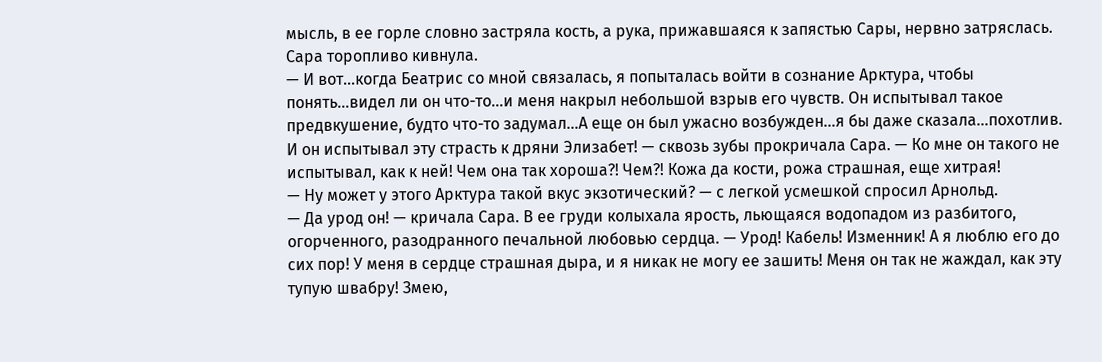мысль, в ее горле словно застряла кость, а рука, прижавшаяся к запястью Сары, нервно затряслась.
Сара торопливо кивнула.
— И вот…когда Беатрис со мной связалась, я попыталась войти в сознание Арктура, чтобы понять…видел ли он что-то...и меня накрыл небольшой взрыв его чувств. Он испытывал такое предвкушение, будто что-то задумал...А еще он был ужасно возбужден...я бы даже сказала...похотлив. И он испытывал эту страсть к дряни Элизабет! — сквозь зубы прокричала Сара. — Ко мне он такого не испытывал, как к ней! Чем она так хороша?! Чем?! Кожа да кости, рожа страшная, еще хитрая!
— Ну может у этого Арктура такой вкус экзотический? — с легкой усмешкой спросил Арнольд.
— Да урод он! — кричала Сара. В ее груди колыхала ярость, льющаяся водопадом из разбитого, огорченного, разодранного печальной любовью сердца. — Урод! Кабель! Изменник! А я люблю его до сих пор! У меня в сердце страшная дыра, и я никак не могу ее зашить! Меня он так не жаждал, как эту тупую швабру! Змею,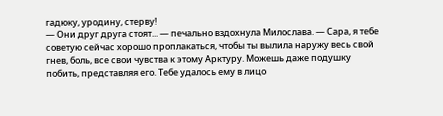гадюку, уродину, стерву!
— Они друг друга стоят... — печально вздохнула Милослава. — Сара, я тебе советую сейчас хорошо проплакаться, чтобы ты вылила наружу весь свой гнев, боль, все свои чувства к этому Арктуру. Можешь даже подушку побить, представляя его. Тебе удалось ему в лицо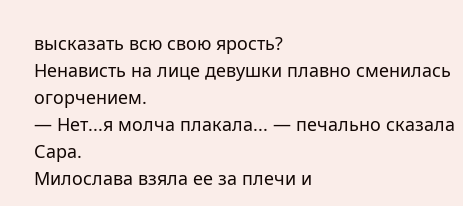высказать всю свою ярость?
Ненависть на лице девушки плавно сменилась огорчением.
— Нет...я молча плакала... — печально сказала Сара.
Милослава взяла ее за плечи и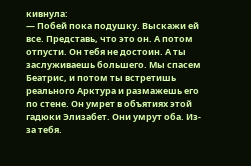кивнула:
— Побей пока подушку. Выскажи ей все. Представь, что это он. А потом отпусти. Он тебя не достоин. А ты заслуживаешь большего. Мы спасем Беатрис, и потом ты встретишь реального Арктура и размажешь его по стене. Он умрет в объятиях этой гадюки Элизабет. Они умрут оба. Из-за тебя.